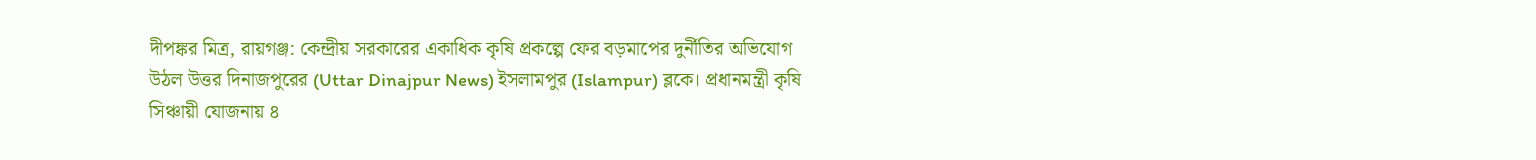দীপঙ্কর মিত্র, রায়গঞ্জ: কেন্দ্রীয় সরকারের একাধিক কৃষি প্রকল্পে ফের বড়মাপের দুর্নীতির অভিযোগ উঠল উত্তর দিনাজপুরের (Uttar Dinajpur News) ইসলামপুর (Islampur) ব্লকে। প্রধানমন্ত্রী কৃষি সিঞ্চায়ী যোজনায় ৪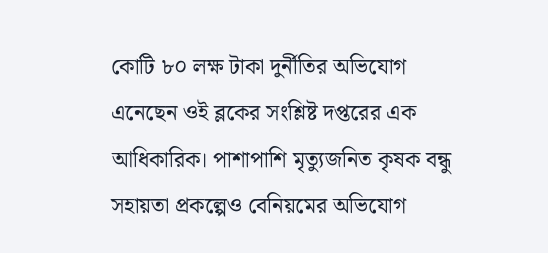কোটি ৮০ লক্ষ টাকা দুর্নীতির অভিযোগ এনেছেন ওই ব্লকের সংশ্লিষ্ট দপ্তরের এক আধিকারিক। পাশাপাশি মৃত্যুজনিত কৃষক বন্ধু সহায়তা প্রকল্পেও বেনিয়মের অভিযোগ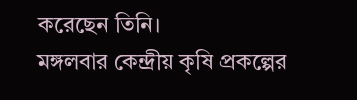করেছেন তিনি।
মঙ্গলবার কেন্দ্রীয় কৃষি প্রকল্পের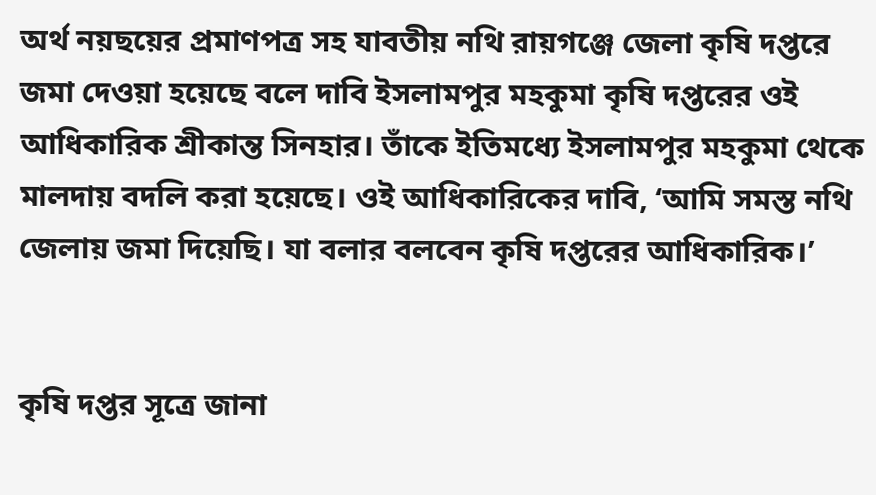অর্থ নয়ছয়ের প্রমাণপত্র সহ যাবতীয় নথি রায়গঞ্জে জেলা কৃষি দপ্তরে জমা দেওয়া হয়েছে বলে দাবি ইসলামপুর মহকুমা কৃষি দপ্তরের ওই আধিকারিক শ্রীকান্ত সিনহার। তাঁকে ইতিমধ্যে ইসলামপুর মহকুমা থেকে মালদায় বদলি করা হয়েছে। ওই আধিকারিকের দাবি, ‘আমি সমস্ত নথি জেলায় জমা দিয়েছি। যা বলার বলবেন কৃষি দপ্তরের আধিকারিক।’


কৃষি দপ্তর সূত্রে জানা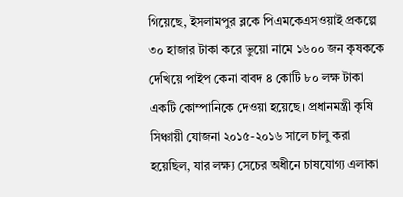গিয়েছে, ইসলামপুর ব্লকে পিএমকেএসওয়াই প্রকল্পে ৩০ হাজার টাকা করে ভুয়ো নামে ১৬০০ জন কৃষককে দেখিয়ে পাইপ কেনা বাবদ ৪ কোটি ৮০ লক্ষ টাকা একটি কোম্পানিকে দেওয়া হয়েছে। প্রধানমন্ত্রী কৃষি সিঞ্চায়ী যোজনা ২০১৫-২০১৬ সালে চালু করা হয়েছিল, যার লক্ষ্য সেচের অধীনে চাষযোগ্য এলাকা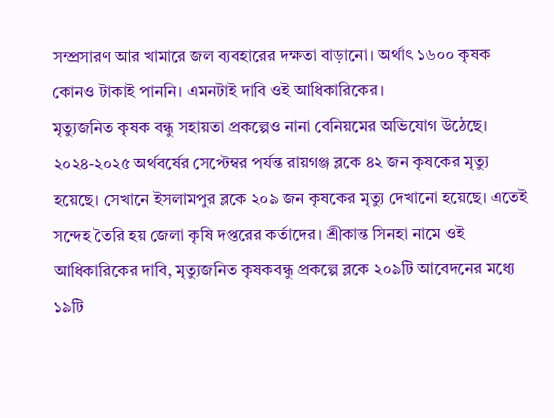সম্প্রসারণ আর খামারে জল ব্যবহারের দক্ষতা বাড়ানো। অর্থাৎ ১৬০০ কৃষক কোনও টাকাই পাননি। এমনটাই দাবি ওই আধিকারিকের।
মৃত্যুজনিত কৃষক বন্ধু সহায়তা প্রকল্পেও নানা বেনিয়মের অভিযোগ উঠেছে। ২০২৪-২০২৫ অর্থবর্ষের সেপ্টেম্বর পর্যন্ত রায়গঞ্জ ব্লকে ৪২ জন কৃষকের মৃত্যু হয়েছে। সেখানে ইসলামপুর ব্লকে ২০৯ জন কৃষকের মৃত্যু দেখানো হয়েছে। এতেই সন্দেহ তৈরি হয় জেলা কৃষি দপ্তরের কর্তাদের। শ্রীকান্ত সিনহা নামে ওই আধিকারিকের দাবি, মৃত্যুজনিত কৃষকবন্ধু প্রকল্পে ব্লকে ২০৯টি আবেদনের মধ্যে ১৯টি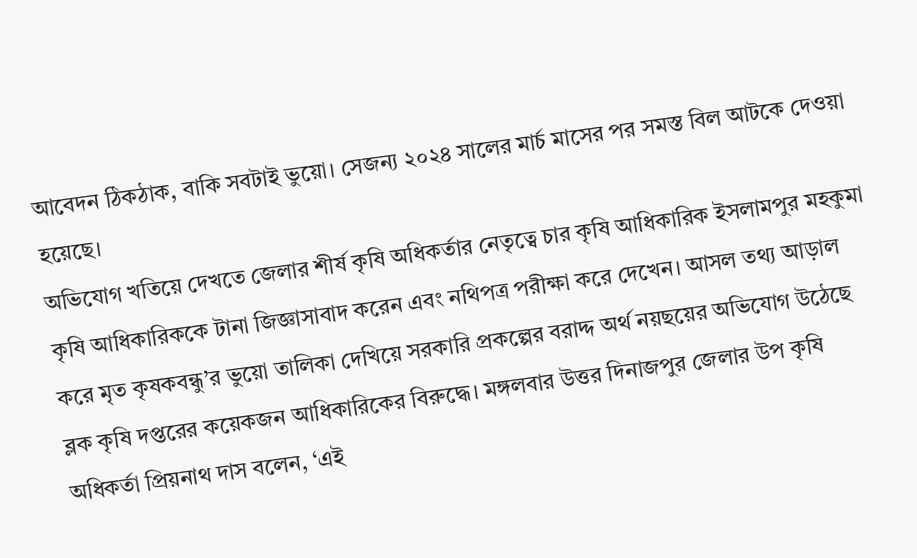আবেদন ঠিকঠাক, বাকি সবটাই ভুয়ো। সেজন্য ২০২৪ সালের মার্চ মাসের পর সমস্ত বিল আটকে দেওয়া হয়েছে।
অভিযোগ খতিয়ে দেখতে জেলার শীর্ষ কৃষি অধিকর্তার নেতৃত্বে চার কৃষি আধিকারিক ইসলামপুর মহকুমা কৃষি আধিকারিককে টানা জিজ্ঞাসাবাদ করেন এবং নথিপত্র পরীক্ষা করে দেখেন। আসল তথ্য আড়াল করে মৃত কৃষকবন্ধু’র ভুয়ো তালিকা দেখিয়ে সরকারি প্রকল্পের বরাদ্দ অর্থ নয়ছয়ের অভিযোগ উঠেছে ব্লক কৃষি দপ্তরের কয়েকজন আধিকারিকের বিরুদ্ধে। মঙ্গলবার উত্তর দিনাজপুর জেলার উপ কৃষি অধিকর্তা প্রিয়নাথ দাস বলেন, ‘এই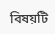বিষয়টি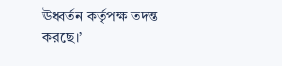ঊধ্বর্তন কর্তৃপক্ষ তদন্ত করছে।’